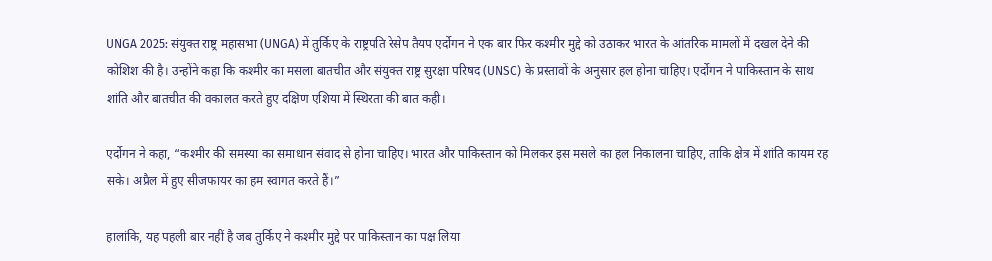UNGA 2025: संयुक्त राष्ट्र महासभा (UNGA) में तुर्किए के राष्ट्रपति रेसेप तैयप एर्दोगन ने एक बार फिर कश्मीर मुद्दे को उठाकर भारत के आंतरिक मामलों में दखल देने की कोशिश की है। उन्होंने कहा कि कश्मीर का मसला बातचीत और संयुक्त राष्ट्र सुरक्षा परिषद (UNSC) के प्रस्तावों के अनुसार हल होना चाहिए। एर्दोगन ने पाकिस्तान के साथ शांति और बातचीत की वकालत करते हुए दक्षिण एशिया में स्थिरता की बात कही।

एर्दोगन ने कहा, “कश्मीर की समस्या का समाधान संवाद से होना चाहिए। भारत और पाकिस्तान को मिलकर इस मसले का हल निकालना चाहिए, ताकि क्षेत्र में शांति कायम रह सके। अप्रैल में हुए सीजफायर का हम स्वागत करते हैं।”

हालांकि, यह पहली बार नहीं है जब तुर्किए ने कश्मीर मुद्दे पर पाकिस्तान का पक्ष लिया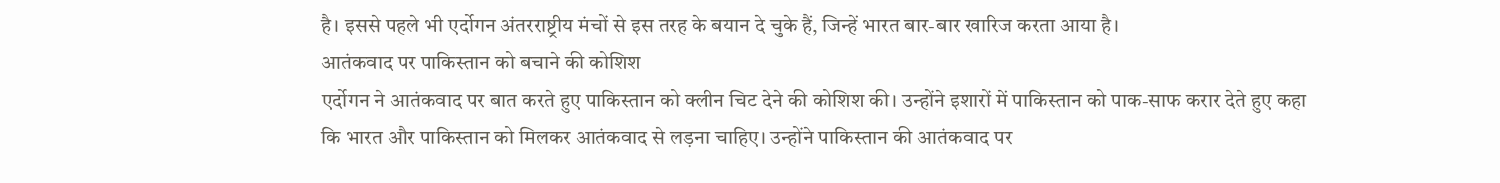है। इससे पहले भी एर्दोगन अंतरराष्ट्रीय मंचों से इस तरह के बयान दे चुके हैं, जिन्हें भारत बार-बार खारिज करता आया है।
आतंकवाद पर पाकिस्तान को बचाने की कोशिश
एर्दोगन ने आतंकवाद पर बात करते हुए पाकिस्तान को क्लीन चिट देने की कोशिश की। उन्होंने इशारों में पाकिस्तान को पाक-साफ करार देते हुए कहा कि भारत और पाकिस्तान को मिलकर आतंकवाद से लड़ना चाहिए। उन्होंने पाकिस्तान की आतंकवाद पर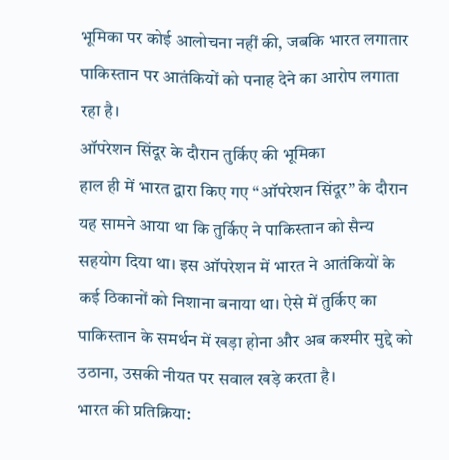भूमिका पर कोई आलोचना नहीं की, जबकि भारत लगातार पाकिस्तान पर आतंकियों को पनाह देने का आरोप लगाता रहा है।
ऑपरेशन सिंदूर के दौरान तुर्किए की भूमिका
हाल ही में भारत द्वारा किए गए “ऑपरेशन सिंदूर” के दौरान यह सामने आया था कि तुर्किए ने पाकिस्तान को सैन्य सहयोग दिया था। इस ऑपरेशन में भारत ने आतंकियों के कई ठिकानों को निशाना बनाया था। ऐसे में तुर्किए का पाकिस्तान के समर्थन में खड़ा होना और अब कश्मीर मुद्दे को उठाना, उसकी नीयत पर सवाल खड़े करता है।
भारत की प्रतिक्रिया: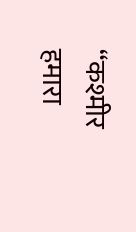“कश्मीर हमारा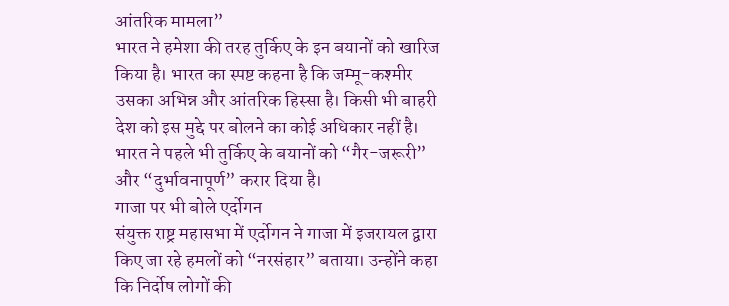आंतरिक मामला”
भारत ने हमेशा की तरह तुर्किए के इन बयानों को खारिज किया है। भारत का स्पष्ट कहना है कि जम्मू-कश्मीर उसका अभिन्न और आंतरिक हिस्सा है। किसी भी बाहरी देश को इस मुद्दे पर बोलने का कोई अधिकार नहीं है। भारत ने पहले भी तुर्किए के बयानों को “गैर-जरूरी” और “दुर्भावनापूर्ण” करार दिया है।
गाजा पर भी बोले एर्दोगन
संयुक्त राष्ट्र महासभा में एर्दोगन ने गाजा में इजरायल द्वारा किए जा रहे हमलों को “नरसंहार” बताया। उन्होंने कहा कि निर्दोष लोगों की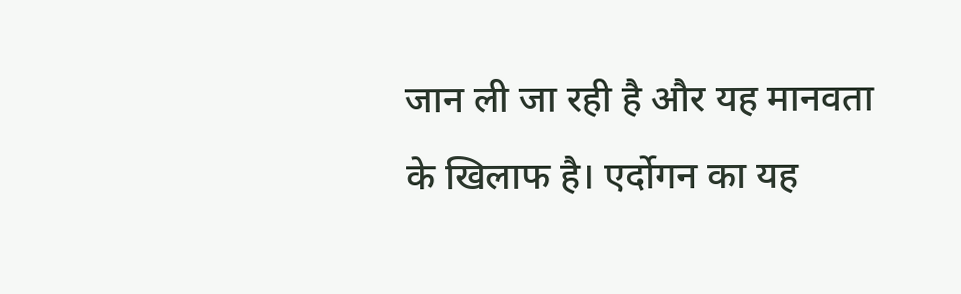जान ली जा रही है और यह मानवता के खिलाफ है। एर्दोगन का यह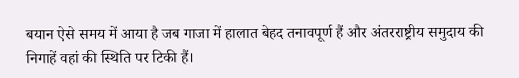बयान ऐसे समय में आया है जब गाजा में हालात बेहद तनावपूर्ण हैं और अंतरराष्ट्रीय समुदाय की निगाहें वहां की स्थिति पर टिकी हैं।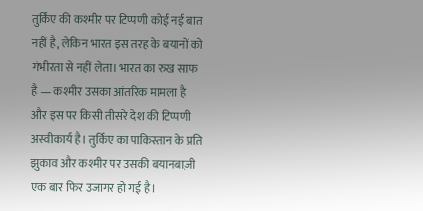तुर्किए की कश्मीर पर टिप्पणी कोई नई बात नहीं है, लेकिन भारत इस तरह के बयानों को गंभीरता से नहीं लेता। भारत का रुख साफ है — कश्मीर उसका आंतरिक मामला है और इस पर किसी तीसरे देश की टिप्पणी अस्वीकार्य है। तुर्किए का पाकिस्तान के प्रति झुकाव और कश्मीर पर उसकी बयानबाज़ी एक बार फिर उजागर हो गई है।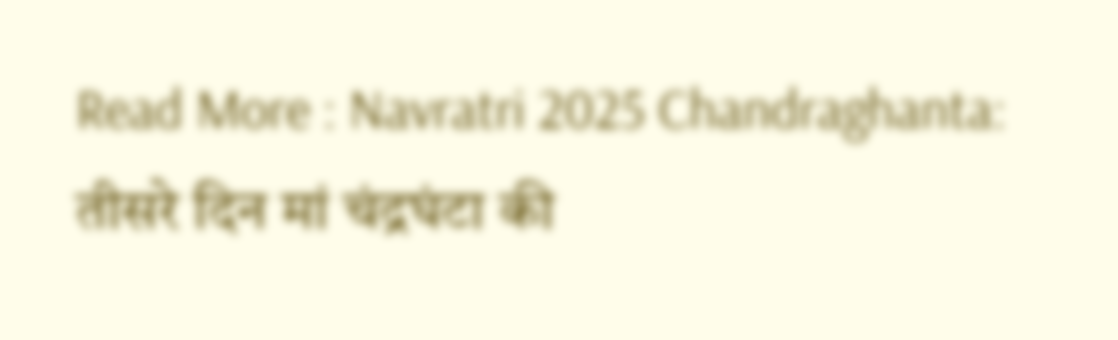Read More : Navratri 2025 Chandraghanta: तीसरे दिन मां चंद्रघंटा की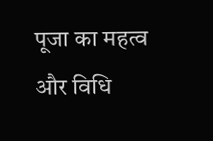पूजा का महत्व और विधि